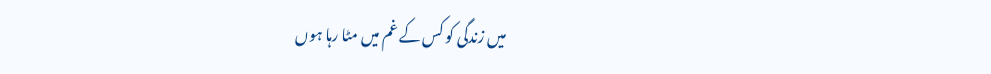میں زندگی کو کس کے غم میں مٹا رہا ہوں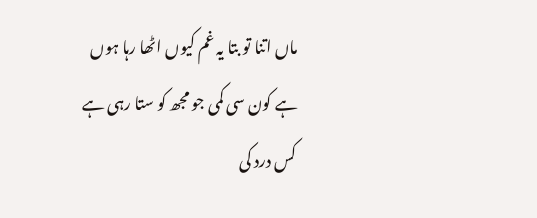ماں اتنا تو بتا یہ غم کیوں اٹھا رہا ہوں
ہے کون سی کمی جو مجھ کو ستا رہی ہے
کس درد کی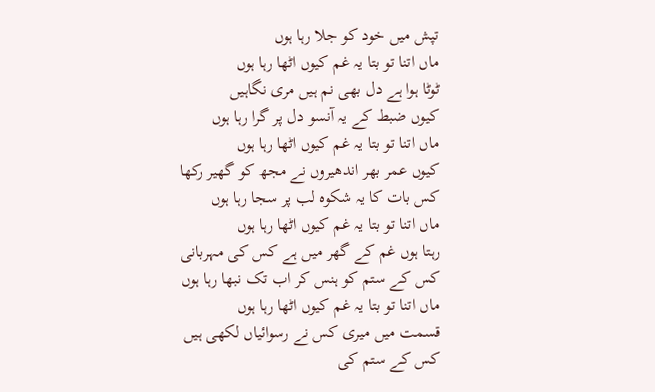تپش میں خود کو جلا رہا ہوں
ماں اتنا تو بتا یہ غم کیوں اٹھا رہا ہوں
ٹوٹا ہوا ہے دل بھی نم ہیں مری نگاہیں
کیوں ضبط کے یہ آنسو دل پر گرا رہا ہوں
ماں اتنا تو بتا یہ غم کیوں اٹھا رہا ہوں
کیوں عمر بھر اندھیروں نے مجھ کو گھیر رکھا
کس بات کا یہ شکوہ لب پر سجا رہا ہوں
ماں اتنا تو بتا یہ غم کیوں اٹھا رہا ہوں
رہتا ہوں غم کے گھر میں ہے کس کی مہربانی
کس کے ستم کو ہنس کر اب تک نبھا رہا ہوں
ماں اتنا تو بتا یہ غم کیوں اٹھا رہا ہوں
قسمت میں میری کس نے رسوائیاں لکھی ہیں
کس کے ستم کی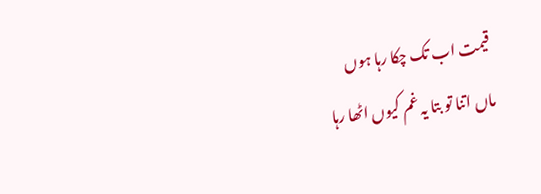قیمت اب تک چکا رہا ہوں
ماں اتنا تو بتا یہ غم کیوں اٹھا رہا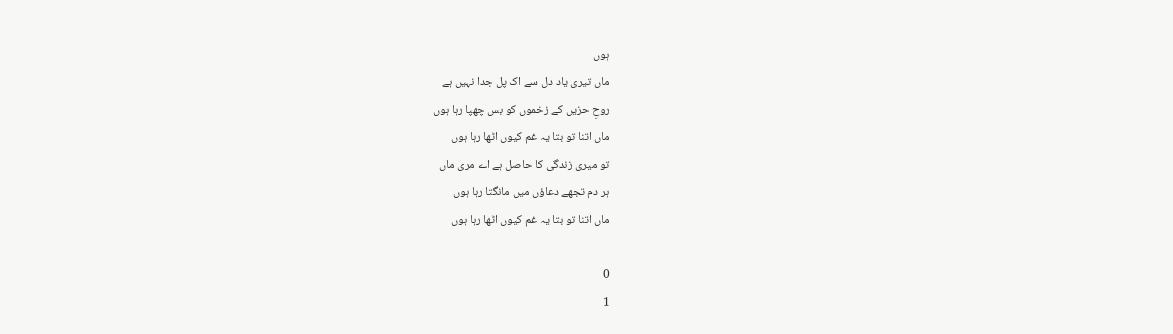ہوں
ماں تیری یاد دل سے اک پل جدا نہیں ہے
روحِ حزیں کے زخموں کو بس چھپا رہا ہوں
ماں اتنا تو بتا یہ غم کیوں اٹھا رہا ہوں
تو میری زندگی کا حاصل ہے اے مری ماں
ہر دم تجھے دعاؤں میں مانگتا رہا ہوں
ماں اتنا تو بتا یہ غم کیوں اٹھا رہا ہوں

0
1